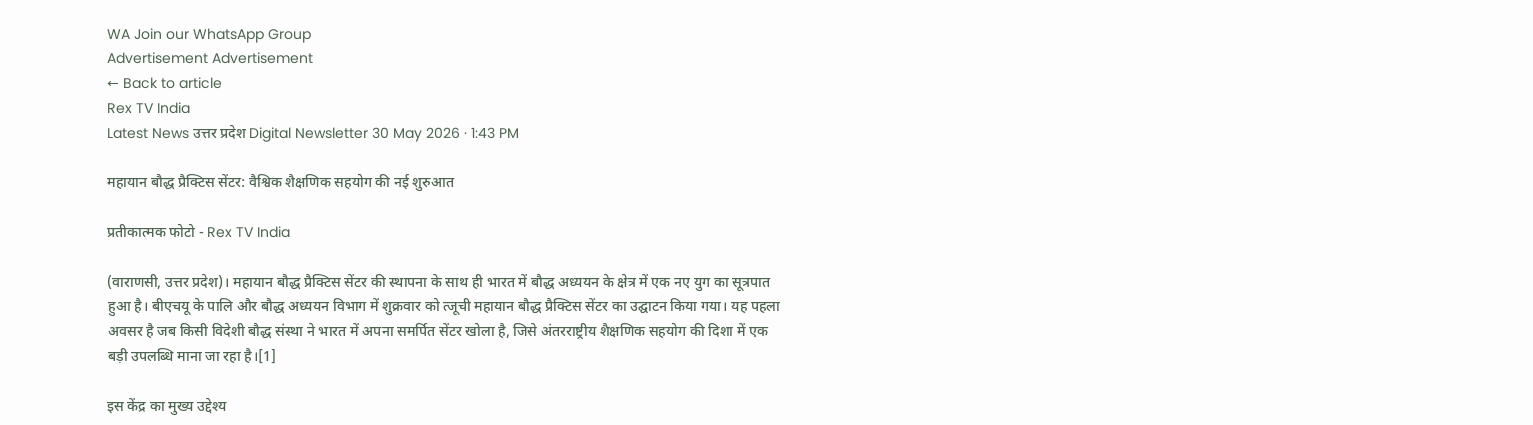WA Join our WhatsApp Group
Advertisement Advertisement
← Back to article
Rex TV India
Latest News उत्तर प्रदेश Digital Newsletter 30 May 2026 · 1:43 PM

महायान बौद्ध प्रैक्टिस सेंटर: वैश्विक शैक्षणिक सहयोग की नई शुरुआत

प्रतीकात्मक फोटो - Rex TV India

(वाराणसी, उत्तर प्रदेश)। महायान बौद्ध प्रैक्टिस सेंटर की स्थापना के साथ ही भारत में बौद्ध अध्ययन के क्षेत्र में एक नए युग का सूत्रपात हुआ है। बीएचयू के पालि और बौद्ध अध्ययन विभाग में शुक्रवार को त्जूची महायान बौद्ध प्रैक्टिस सेंटर का उद्घाटन किया गया। यह पहला अवसर है जब किसी विदेशी बौद्ध संस्था ने भारत में अपना समर्पित सेंटर खोला है, जिसे अंतरराष्ट्रीय शैक्षणिक सहयोग की दिशा में एक बड़ी उपलब्धि माना जा रहा है।[1]

इस केंद्र का मुख्य उद्देश्य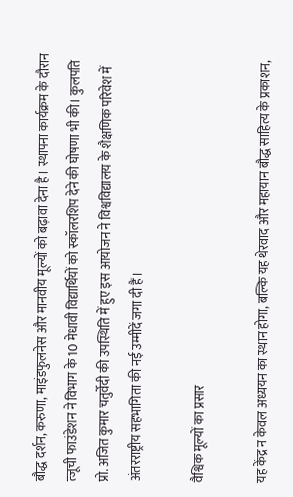बौद्ध दर्शन, करुणा, माइंडफुलनेस और मानवीय मूल्यों को बढ़ावा देना है। स्थापना कार्यक्रम के दौरान त्जूची फाउंडेशन ने विभाग के 10 मेधावी विद्यार्थियों को स्कॉलरशिप देने की घोषणा भी की। कुलपति प्रो. अजित कुमार चतुर्वेदी की उपस्थिति में हुए इस आयोजन ने विश्वविद्यालय के शैक्षणिक परिवेश में अंतरराष्ट्रीय सहभागिता की नई उम्मीदें जगा दी हैं।

वैश्विक मूल्यों का प्रसार

यह केंद्र न केवल अध्ययन का स्थान होगा, बल्कि यह थेरवाद और महायान बौद्ध साहित्य के प्रकाशन,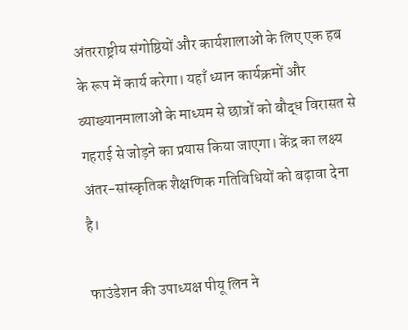अंतरराष्ट्रीय संगोष्ठियों और कार्यशालाओं के लिए एक हब के रूप में कार्य करेगा। यहाँ ध्यान कार्यक्रमों और व्याख्यानमालाओं के माध्यम से छात्रों को बौद्ध विरासत से गहराई से जोड़ने का प्रयास किया जाएगा। केंद्र का लक्ष्य अंतर-सांस्कृतिक शैक्षणिक गतिविधियों को बढ़ावा देना है।

फाउंडेशन की उपाध्यक्ष पीयू लिन ने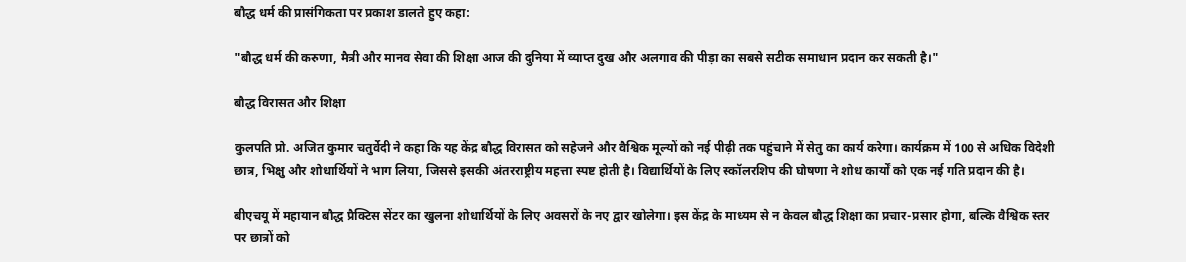बौद्ध धर्म की प्रासंगिकता पर प्रकाश डालते हुए कहा:

"बौद्ध धर्म की करुणा, मैत्री और मानव सेवा की शिक्षा आज की दुनिया में व्याप्त दुख और अलगाव की पीड़ा का सबसे सटीक समाधान प्रदान कर सकती है।"

बौद्ध विरासत और शिक्षा

कुलपति प्रो. अजित कुमार चतुर्वेदी ने कहा कि यह केंद्र बौद्ध विरासत को सहेजने और वैश्विक मूल्यों को नई पीढ़ी तक पहुंचाने में सेतु का कार्य करेगा। कार्यक्रम में 100 से अधिक विदेशी छात्र, भिक्षु और शोधार्थियों ने भाग लिया, जिससे इसकी अंतरराष्ट्रीय महत्ता स्पष्ट होती है। विद्यार्थियों के लिए स्कॉलरशिप की घोषणा ने शोध कार्यों को एक नई गति प्रदान की है।

बीएचयू में महायान बौद्ध प्रैक्टिस सेंटर का खुलना शोधार्थियों के लिए अवसरों के नए द्वार खोलेगा। इस केंद्र के माध्यम से न केवल बौद्ध शिक्षा का प्रचार-प्रसार होगा, बल्कि वैश्विक स्तर पर छात्रों को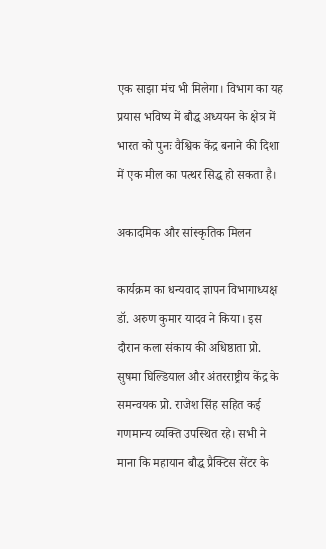एक साझा मंच भी मिलेगा। विभाग का यह प्रयास भविष्य में बौद्ध अध्ययन के क्षेत्र में भारत को पुनः वैश्विक केंद्र बनाने की दिशा में एक मील का पत्थर सिद्ध हो सकता है।

अकादमिक और सांस्कृतिक मिलन

कार्यक्रम का धन्यवाद ज्ञापन विभागाध्यक्ष डॉ. अरुण कुमार यादव ने किया। इस दौरान कला संकाय की अधिष्ठाता प्रो. सुषमा घिल्डियाल और अंतरराष्ट्रीय केंद्र के समन्वयक प्रो. राजेश सिंह सहित कई गणमान्य व्यक्ति उपस्थित रहे। सभी ने माना कि महायान बौद्ध प्रैक्टिस सेंटर के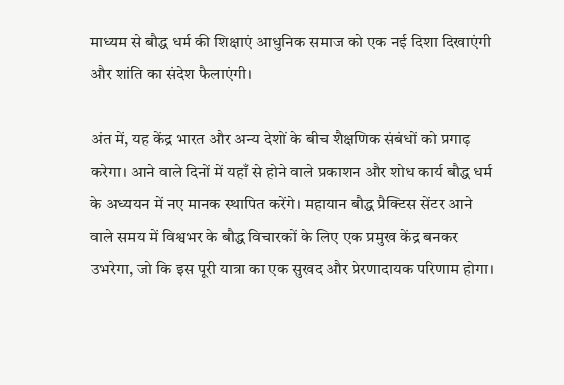माध्यम से बौद्ध धर्म की शिक्षाएं आधुनिक समाज को एक नई दिशा दिखाएंगी और शांति का संदेश फैलाएंगी।

अंत में, यह केंद्र भारत और अन्य देशों के बीच शैक्षणिक संबंधों को प्रगाढ़ करेगा। आने वाले दिनों में यहाँ से होने वाले प्रकाशन और शोध कार्य बौद्ध धर्म के अध्ययन में नए मानक स्थापित करेंगे। महायान बौद्ध प्रैक्टिस सेंटर आने वाले समय में विश्वभर के बौद्ध विचारकों के लिए एक प्रमुख केंद्र बनकर उभरेगा, जो कि इस पूरी यात्रा का एक सुखद और प्रेरणादायक परिणाम होगा।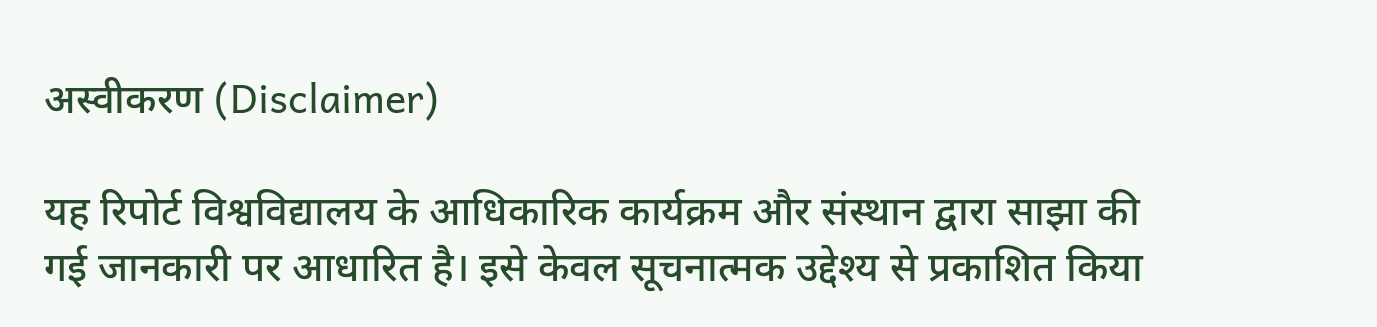अस्वीकरण (Disclaimer)

यह रिपोर्ट विश्वविद्यालय के आधिकारिक कार्यक्रम और संस्थान द्वारा साझा की गई जानकारी पर आधारित है। इसे केवल सूचनात्मक उद्देश्य से प्रकाशित किया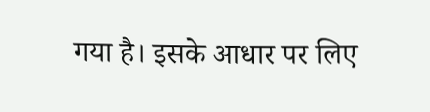गया है। इसके आधार पर लिए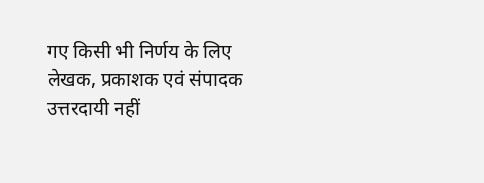गए किसी भी निर्णय के लिए लेखक, प्रकाशक एवं संपादक उत्तरदायी नहीं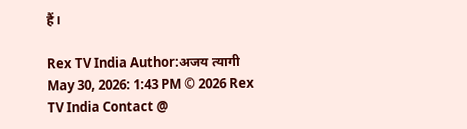हैं।

Rex TV India Author:अजय त्यागी May 30, 2026: 1:43 PM © 2026 Rex TV India Contact @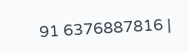91 6376887816 |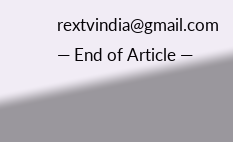rextvindia@gmail.com
— End of Article —